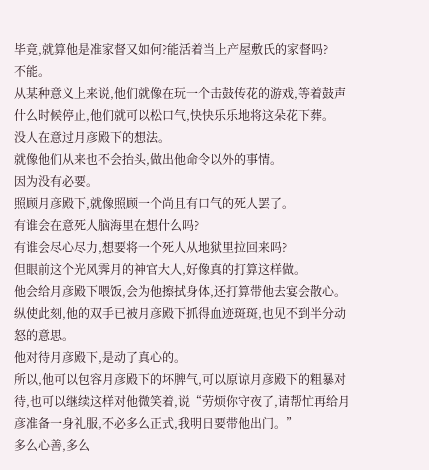毕竟,就算他是准家督又如何?能活着当上产屋敷氏的家督吗?
不能。
从某种意义上来说,他们就像在玩一个击鼓传花的游戏,等着鼓声什么时候停止,他们就可以松口气,快快乐乐地将这朵花下葬。
没人在意过月彦殿下的想法。
就像他们从来也不会抬头,做出他命令以外的事情。
因为没有必要。
照顾月彦殿下,就像照顾一个尚且有口气的死人罢了。
有谁会在意死人脑海里在想什么吗?
有谁会尽心尽力,想要将一个死人从地狱里拉回来吗?
但眼前这个光风霁月的神官大人,好像真的打算这样做。
他会给月彦殿下喂饭,会为他擦拭身体,还打算带他去宴会散心。
纵使此刻,他的双手已被月彦殿下抓得血迹斑斑,也见不到半分动怒的意思。
他对待月彦殿下,是动了真心的。
所以,他可以包容月彦殿下的坏脾气,可以原谅月彦殿下的粗暴对待,也可以继续这样对他微笑着,说“劳烦你守夜了,请帮忙再给月彦准备一身礼服,不必多么正式,我明日要带他出门。”
多么心善,多么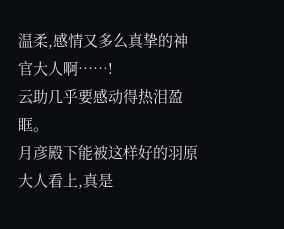温柔,感情又多么真挚的神官大人啊……!
云助几乎要感动得热泪盈眶。
月彦殿下能被这样好的羽原大人看上,真是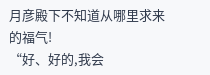月彦殿下不知道从哪里求来的福气!
“好、好的,我会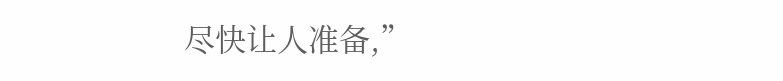尽快让人准备,”